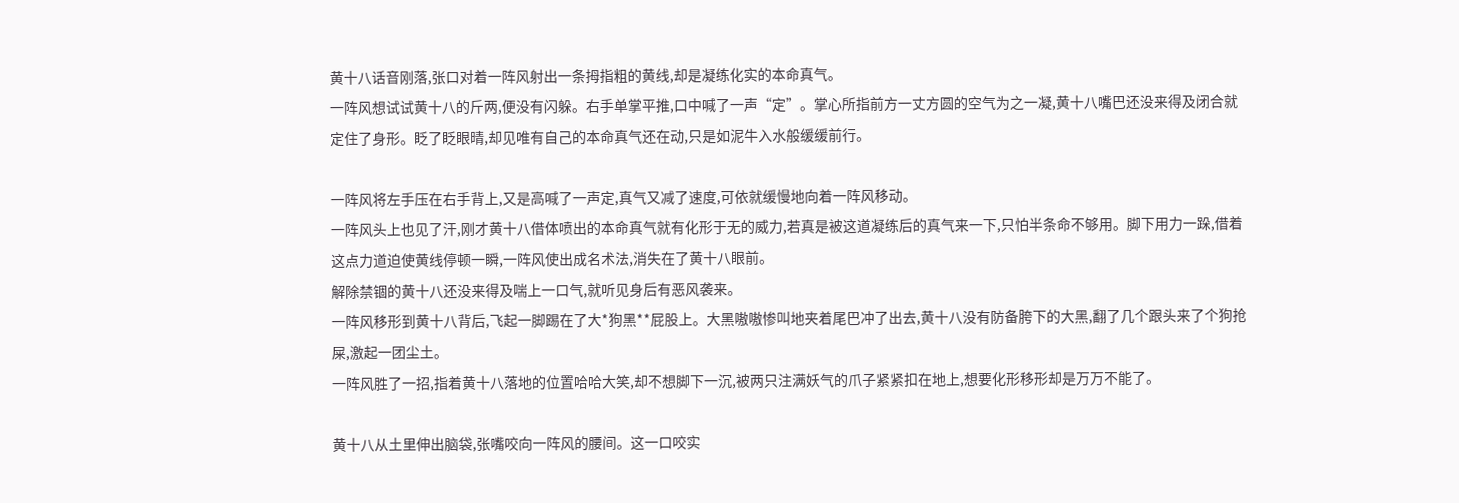黄十八话音刚落,张口对着一阵风射出一条拇指粗的黄线,却是凝练化实的本命真气。
一阵风想试试黄十八的斤两,便没有闪躲。右手单掌平推,口中喊了一声“定”。掌心所指前方一丈方圆的空气为之一凝,黄十八嘴巴还没来得及闭合就定住了身形。眨了眨眼晴,却见唯有自己的本命真气还在动,只是如泥牛入水般缓缓前行。

一阵风将左手压在右手背上,又是高喊了一声定,真气又减了速度,可依就缓慢地向着一阵风移动。
一阵风头上也见了汗,刚才黄十八借体喷出的本命真气就有化形于无的威力,若真是被这道凝练后的真气来一下,只怕半条命不够用。脚下用力一跺,借着这点力道迫使黄线停顿一瞬,一阵风使出成名术法,消失在了黄十八眼前。
解除禁锢的黄十八还没来得及喘上一口气,就听见身后有恶风袭来。
一阵风移形到黄十八背后,飞起一脚踢在了大*狗黑**屁股上。大黑嗷嗷惨叫地夹着尾巴冲了出去,黄十八没有防备胯下的大黑,翻了几个跟头来了个狗抢屎,激起一团尘土。
一阵风胜了一招,指着黄十八落地的位置哈哈大笑,却不想脚下一沉,被两只注满妖气的爪子紧紧扣在地上,想要化形移形却是万万不能了。

黄十八从土里伸出脑袋,张嘴咬向一阵风的腰间。这一口咬实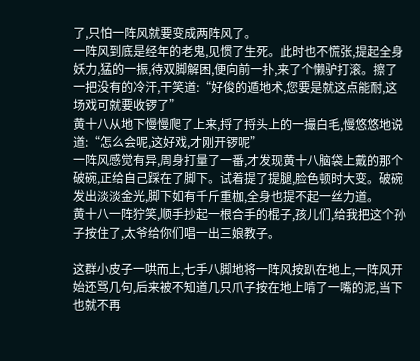了,只怕一阵风就要变成两阵风了。
一阵风到底是经年的老鬼,见惯了生死。此时也不慌张,提起全身妖力,猛的一振,待双脚解困,便向前一扑,来了个懒驴打滚。擦了一把没有的冷汗,干笑道:“好俊的遁地术,您要是就这点能耐,这场戏可就要收锣了”
黄十八从地下慢慢爬了上来,捋了捋头上的一撮白毛,慢悠悠地说道:“怎么会呢,这好戏,才刚开锣呢”
一阵风感觉有异,周身打量了一番,才发现黄十八脑袋上戴的那个破碗,正给自己踩在了脚下。试着提了提腿,脸色顿时大变。破碗发出淡淡金光,脚下如有千斤重枷,全身也提不起一丝力道。
黄十八一阵狞笑,顺手抄起一根合手的棍子,孩儿们,给我把这个孙子按住了,太爷给你们唱一出三娘教子。

这群小皮子一哄而上,七手八脚地将一阵风按趴在地上,一阵风开始还骂几句,后来被不知道几只爪子按在地上啃了一嘴的泥,当下也就不再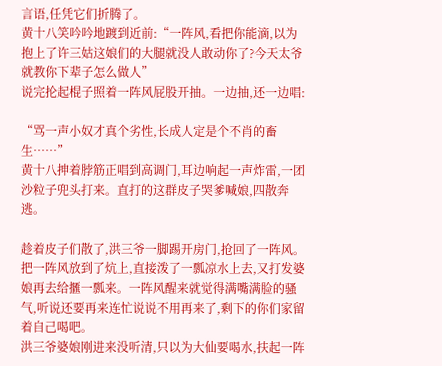言语,任凭它们折腾了。
黄十八笑吟吟地踱到近前:“一阵风,看把你能滴,以为抱上了许三姑这娘们的大腿就没人敢动你了?今天太爷就教你下辈子怎么做人”
说完抡起棍子照着一阵风屁股开抽。一边抽,还一边唱:

“骂一声小奴才真个劣性,长成人定是个不肖的畜生……”
黄十八抻着脖筋正唱到高调门,耳边响起一声炸雷,一团沙粒子兜头打来。直打的这群皮子哭爹喊娘,四散奔逃。

趁着皮子们散了,洪三爷一脚踢开房门,抢回了一阵风。把一阵风放到了炕上,直接泼了一瓢凉水上去,又打发婆娘再去给擓一瓢来。一阵风醒来就觉得满嘴满脸的骚气,听说还要再来连忙说说不用再来了,剩下的你们家留着自己喝吧。
洪三爷婆娘刚进来没听清,只以为大仙要喝水,扶起一阵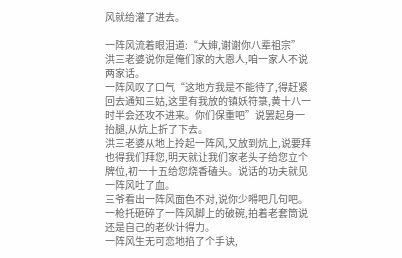风就给灌了进去。

一阵风流着眼泪道:“大婶,谢谢你八辈祖宗”
洪三老婆说你是俺们家的大恩人,咱一家人不说两家话。
一阵风叹了口气“这地方我是不能待了,得赶紧回去通知三姑,这里有我放的镇妖符箓,黄十八一时半会还攻不进来。你们保重吧”说罢起身一抬腿,从炕上折了下去。
洪三老婆从地上拎起一阵风,又放到炕上,说要拜也得我们拜您,明天就让我们家老头子给您立个牌位,初一十五给您烧香磕头。说话的功夫就见一阵风吐了血。
三爷看出一阵风面色不对,说你少嘚吧几句吧。一枪托砸碎了一阵风脚上的破碗,拍着老套筒说还是自己的老伙计得力。
一阵风生无可恋地掐了个手诀,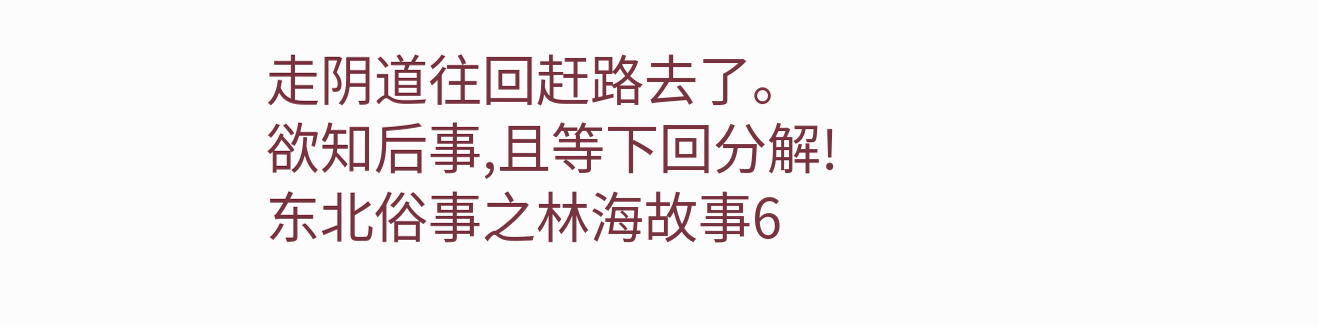走阴道往回赶路去了。
欲知后事,且等下回分解!
东北俗事之林海故事6